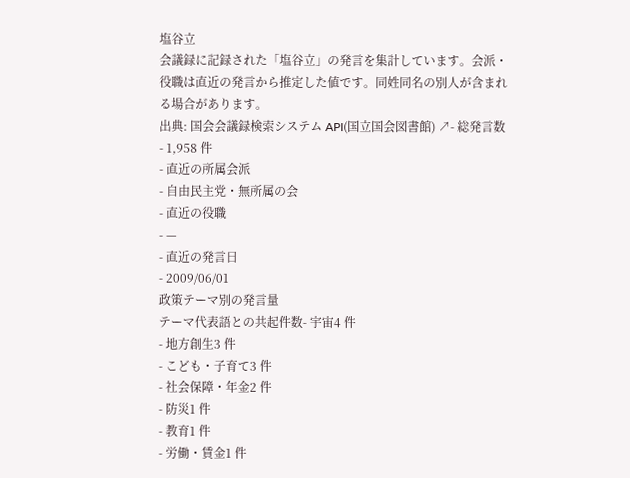塩谷立
会議録に記録された「塩谷立」の発言を集計しています。会派・役職は直近の発言から推定した値です。同姓同名の別人が含まれる場合があります。
出典: 国会会議録検索システム API(国立国会図書館) ↗- 総発言数
- 1,958 件
- 直近の所属会派
- 自由民主党・無所属の会
- 直近の役職
- —
- 直近の発言日
- 2009/06/01
政策テーマ別の発言量
テーマ代表語との共起件数- 宇宙4 件
- 地方創生3 件
- こども・子育て3 件
- 社会保障・年金2 件
- 防災1 件
- 教育1 件
- 労働・賃金1 件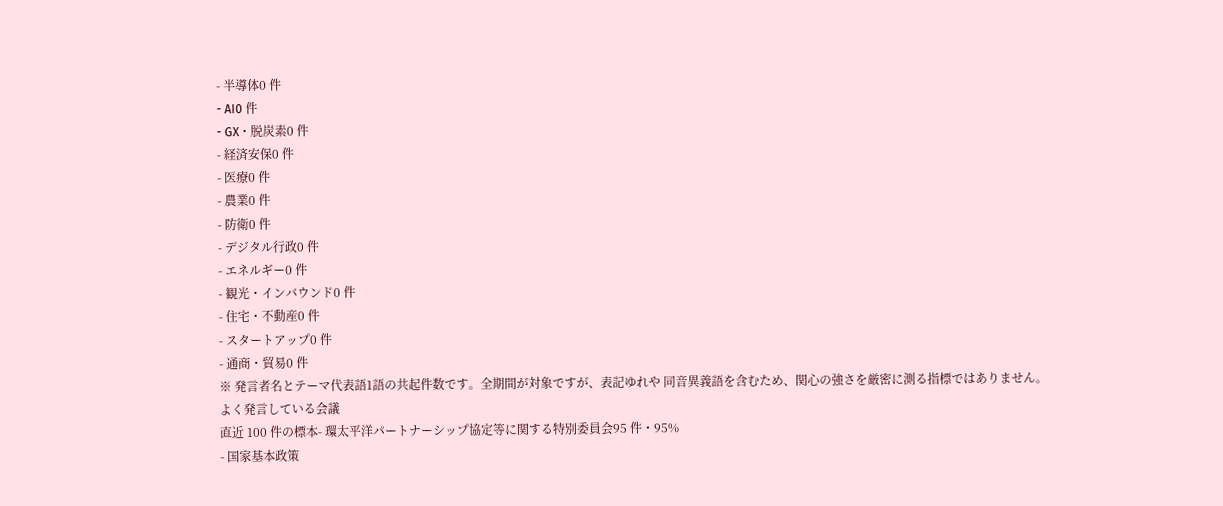- 半導体0 件
- AI0 件
- GX・脱炭素0 件
- 経済安保0 件
- 医療0 件
- 農業0 件
- 防衛0 件
- デジタル行政0 件
- エネルギー0 件
- 観光・インバウンド0 件
- 住宅・不動産0 件
- スタートアップ0 件
- 通商・貿易0 件
※ 発言者名とテーマ代表語1語の共起件数です。全期間が対象ですが、表記ゆれや 同音異義語を含むため、関心の強さを厳密に測る指標ではありません。
よく発言している会議
直近 100 件の標本- 環太平洋パートナーシップ協定等に関する特別委員会95 件・95%
- 国家基本政策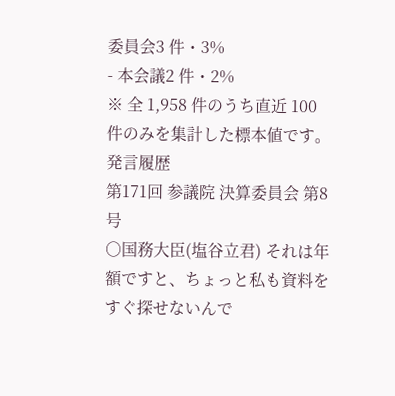委員会3 件・3%
- 本会議2 件・2%
※ 全 1,958 件のうち直近 100 件のみを集計した標本値です。
発言履歴
第171回 参議院 決算委員会 第8号
○国務大臣(塩谷立君) それは年額ですと、ちょっと私も資料をすぐ探せないんで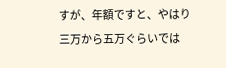すが、年額ですと、やはり三万から五万ぐらいでは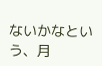ないかなという、月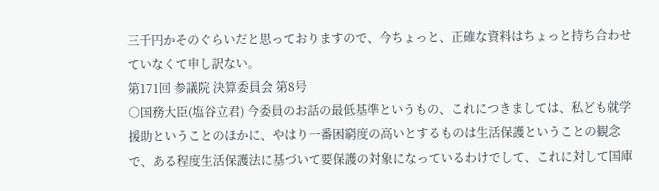三千円かそのぐらいだと思っておりますので、今ちょっと、正確な資料はちょっと持ち合わせていなくて申し訳ない。
第171回 参議院 決算委員会 第8号
○国務大臣(塩谷立君) 今委員のお話の最低基準というもの、これにつきましては、私ども就学援助ということのほかに、やはり一番困窮度の高いとするものは生活保護ということの観念で、ある程度生活保護法に基づいて要保護の対象になっているわけでして、これに対して国庫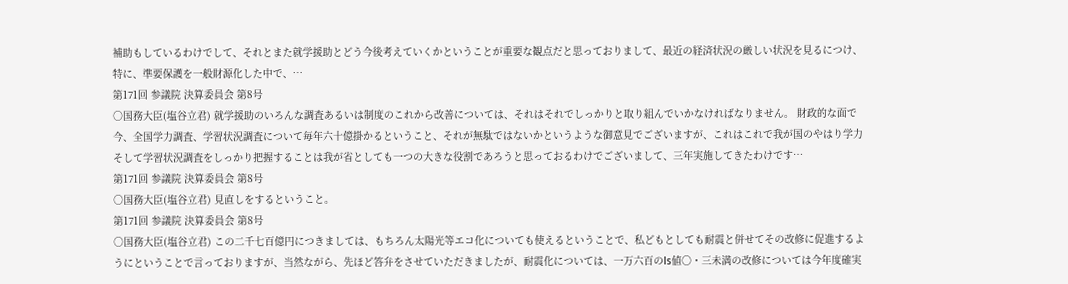補助もしているわけでして、それとまた就学援助とどう今後考えていくかということが重要な観点だと思っておりまして、最近の経済状況の厳しい状況を見るにつけ、特に、準要保護を一般財源化した中で、…
第171回 参議院 決算委員会 第8号
○国務大臣(塩谷立君) 就学援助のいろんな調査あるいは制度のこれから改善については、それはそれでしっかりと取り組んでいかなければなりません。 財政的な面で今、全国学力調査、学習状況調査について毎年六十億掛かるということ、それが無駄ではないかというような御意見でございますが、これはこれで我が国のやはり学力そして学習状況調査をしっかり把握することは我が省としても一つの大きな役割であろうと思っておるわけでございまして、三年実施してきたわけです…
第171回 参議院 決算委員会 第8号
○国務大臣(塩谷立君) 見直しをするということ。
第171回 参議院 決算委員会 第8号
○国務大臣(塩谷立君) この二千七百億円につきましては、もちろん太陽光等エコ化についても使えるということで、私どもとしても耐震と併せてその改修に促進するようにということで言っておりますが、当然ながら、先ほど答弁をさせていただきましたが、耐震化については、一万六百のIs値〇・三未満の改修については今年度確実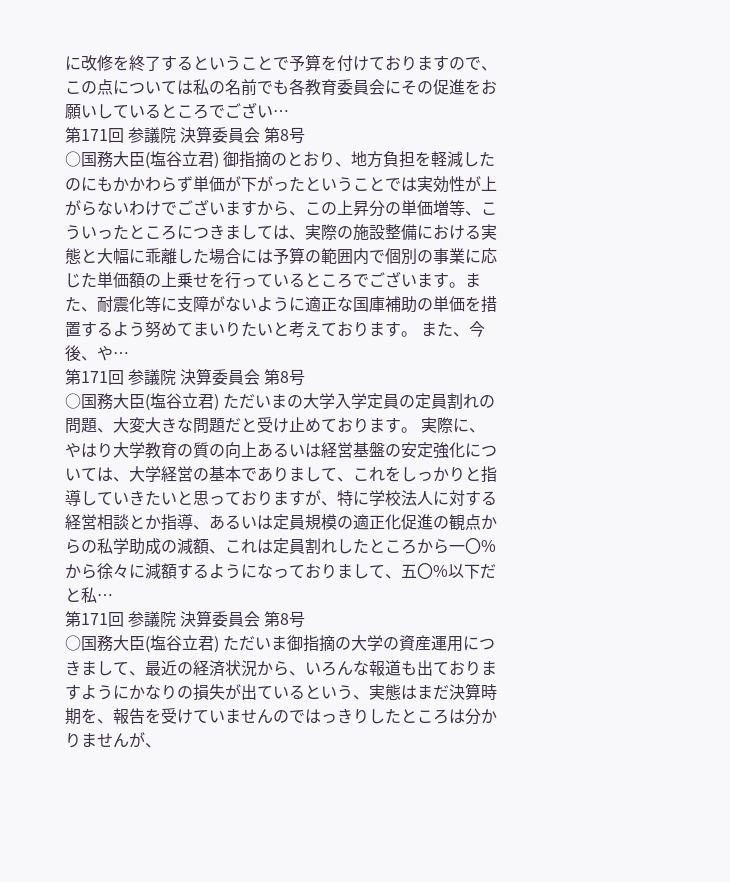に改修を終了するということで予算を付けておりますので、この点については私の名前でも各教育委員会にその促進をお願いしているところでござい…
第171回 参議院 決算委員会 第8号
○国務大臣(塩谷立君) 御指摘のとおり、地方負担を軽減したのにもかかわらず単価が下がったということでは実効性が上がらないわけでございますから、この上昇分の単価増等、こういったところにつきましては、実際の施設整備における実態と大幅に乖離した場合には予算の範囲内で個別の事業に応じた単価額の上乗せを行っているところでございます。また、耐震化等に支障がないように適正な国庫補助の単価を措置するよう努めてまいりたいと考えております。 また、今後、や…
第171回 参議院 決算委員会 第8号
○国務大臣(塩谷立君) ただいまの大学入学定員の定員割れの問題、大変大きな問題だと受け止めております。 実際に、やはり大学教育の質の向上あるいは経営基盤の安定強化については、大学経営の基本でありまして、これをしっかりと指導していきたいと思っておりますが、特に学校法人に対する経営相談とか指導、あるいは定員規模の適正化促進の観点からの私学助成の減額、これは定員割れしたところから一〇%から徐々に減額するようになっておりまして、五〇%以下だと私…
第171回 参議院 決算委員会 第8号
○国務大臣(塩谷立君) ただいま御指摘の大学の資産運用につきまして、最近の経済状況から、いろんな報道も出ておりますようにかなりの損失が出ているという、実態はまだ決算時期を、報告を受けていませんのではっきりしたところは分かりませんが、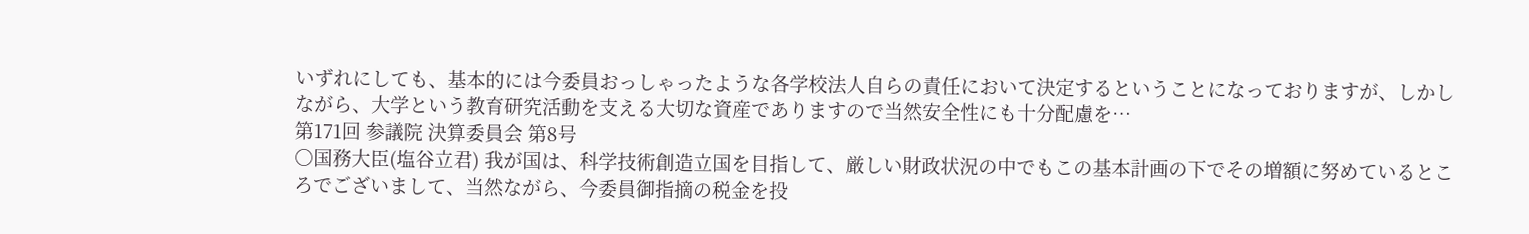いずれにしても、基本的には今委員おっしゃったような各学校法人自らの責任において決定するということになっておりますが、しかしながら、大学という教育研究活動を支える大切な資産でありますので当然安全性にも十分配慮を…
第171回 参議院 決算委員会 第8号
○国務大臣(塩谷立君) 我が国は、科学技術創造立国を目指して、厳しい財政状況の中でもこの基本計画の下でその増額に努めているところでございまして、当然ながら、今委員御指摘の税金を投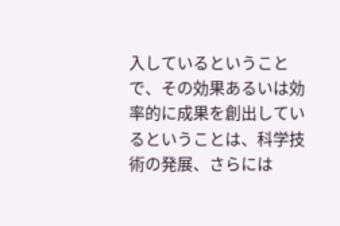入しているということで、その効果あるいは効率的に成果を創出しているということは、科学技術の発展、さらには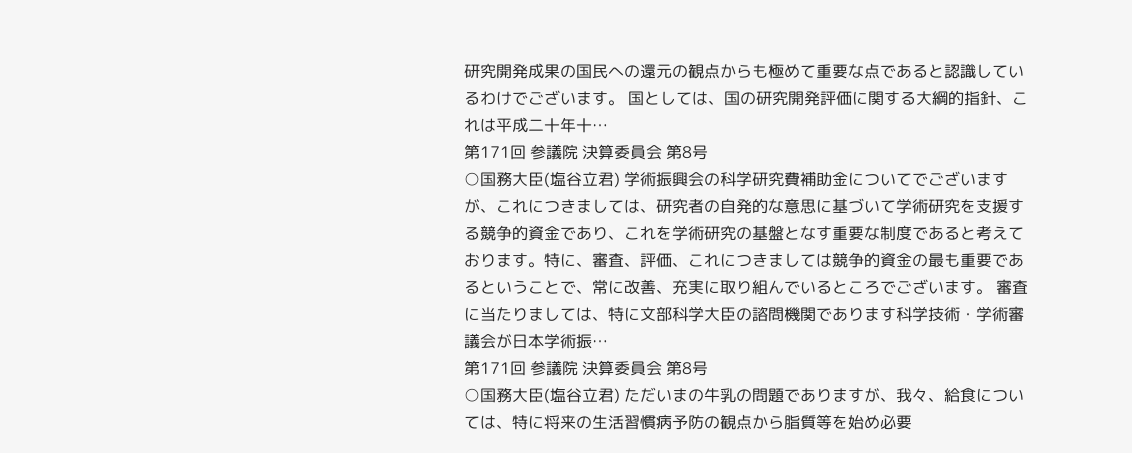研究開発成果の国民への還元の観点からも極めて重要な点であると認識しているわけでございます。 国としては、国の研究開発評価に関する大綱的指針、これは平成二十年十…
第171回 参議院 決算委員会 第8号
○国務大臣(塩谷立君) 学術振興会の科学研究費補助金についてでございますが、これにつきましては、研究者の自発的な意思に基づいて学術研究を支援する競争的資金であり、これを学術研究の基盤となす重要な制度であると考えております。特に、審査、評価、これにつきましては競争的資金の最も重要であるということで、常に改善、充実に取り組んでいるところでございます。 審査に当たりましては、特に文部科学大臣の諮問機関であります科学技術・学術審議会が日本学術振…
第171回 参議院 決算委員会 第8号
○国務大臣(塩谷立君) ただいまの牛乳の問題でありますが、我々、給食については、特に将来の生活習慣病予防の観点から脂質等を始め必要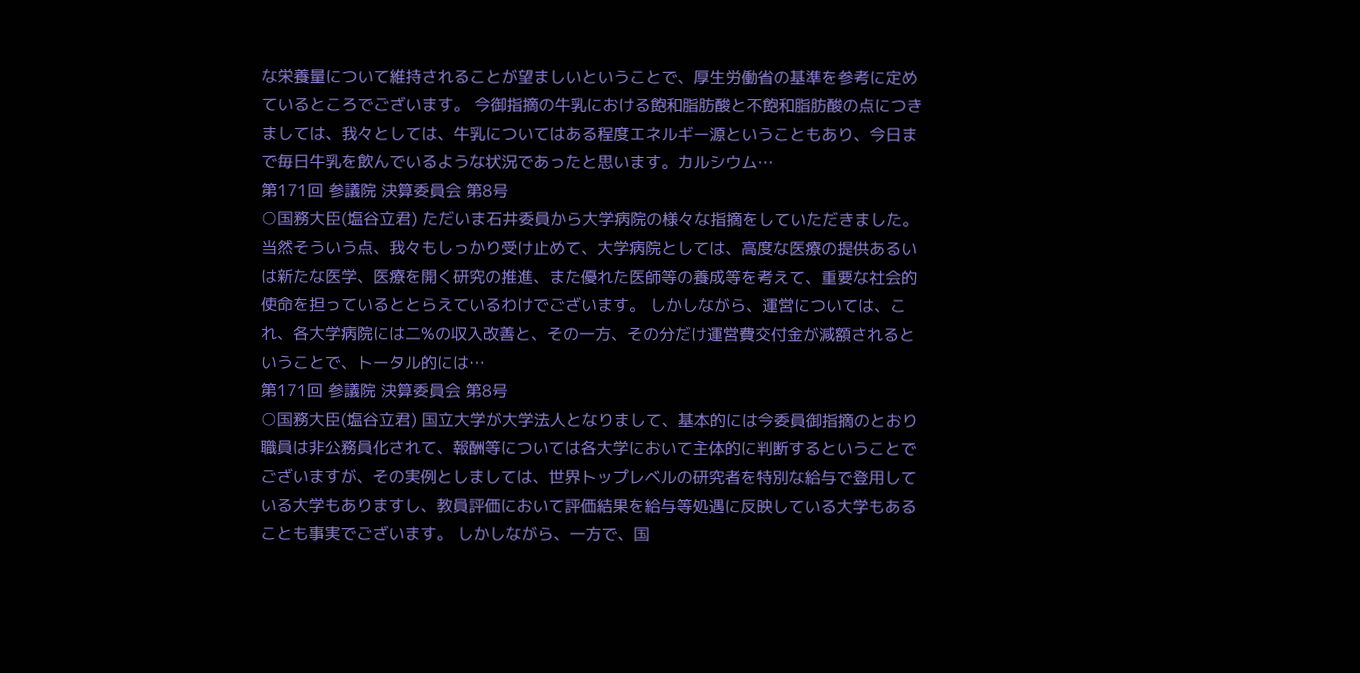な栄養量について維持されることが望ましいということで、厚生労働省の基準を参考に定めているところでございます。 今御指摘の牛乳における飽和脂肪酸と不飽和脂肪酸の点につきましては、我々としては、牛乳についてはある程度エネルギー源ということもあり、今日まで毎日牛乳を飲んでいるような状況であったと思います。カルシウム…
第171回 参議院 決算委員会 第8号
○国務大臣(塩谷立君) ただいま石井委員から大学病院の様々な指摘をしていただきました。当然そういう点、我々もしっかり受け止めて、大学病院としては、高度な医療の提供あるいは新たな医学、医療を開く研究の推進、また優れた医師等の養成等を考えて、重要な社会的使命を担っているととらえているわけでございます。 しかしながら、運営については、これ、各大学病院には二%の収入改善と、その一方、その分だけ運営費交付金が減額されるということで、トータル的には…
第171回 参議院 決算委員会 第8号
○国務大臣(塩谷立君) 国立大学が大学法人となりまして、基本的には今委員御指摘のとおり職員は非公務員化されて、報酬等については各大学において主体的に判断するということでございますが、その実例としましては、世界トップレベルの研究者を特別な給与で登用している大学もありますし、教員評価において評価結果を給与等処遇に反映している大学もあることも事実でございます。 しかしながら、一方で、国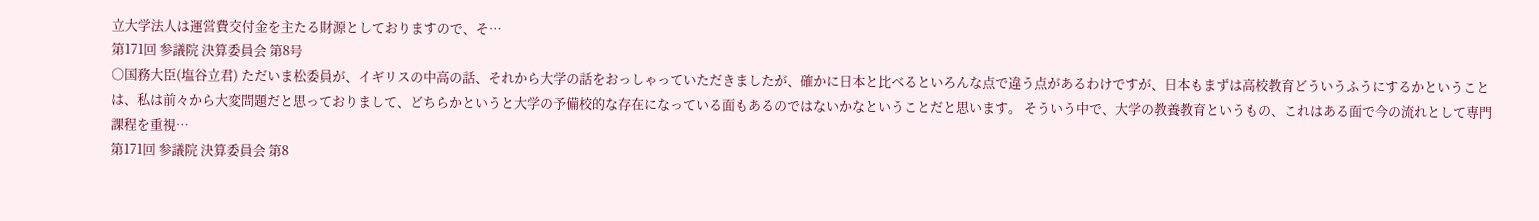立大学法人は運営費交付金を主たる財源としておりますので、そ…
第171回 参議院 決算委員会 第8号
○国務大臣(塩谷立君) ただいま松委員が、イギリスの中高の話、それから大学の話をおっしゃっていただきましたが、確かに日本と比べるといろんな点で違う点があるわけですが、日本もまずは高校教育どういうふうにするかということは、私は前々から大変問題だと思っておりまして、どちらかというと大学の予備校的な存在になっている面もあるのではないかなということだと思います。 そういう中で、大学の教養教育というもの、これはある面で今の流れとして専門課程を重視…
第171回 参議院 決算委員会 第8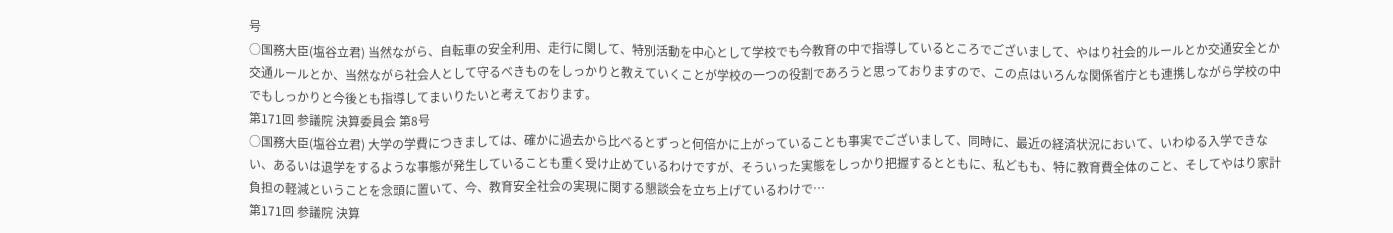号
○国務大臣(塩谷立君) 当然ながら、自転車の安全利用、走行に関して、特別活動を中心として学校でも今教育の中で指導しているところでございまして、やはり社会的ルールとか交通安全とか交通ルールとか、当然ながら社会人として守るべきものをしっかりと教えていくことが学校の一つの役割であろうと思っておりますので、この点はいろんな関係省庁とも連携しながら学校の中でもしっかりと今後とも指導してまいりたいと考えております。
第171回 参議院 決算委員会 第8号
○国務大臣(塩谷立君) 大学の学費につきましては、確かに過去から比べるとずっと何倍かに上がっていることも事実でございまして、同時に、最近の経済状況において、いわゆる入学できない、あるいは退学をするような事態が発生していることも重く受け止めているわけですが、そういった実態をしっかり把握するとともに、私どもも、特に教育費全体のこと、そしてやはり家計負担の軽減ということを念頭に置いて、今、教育安全社会の実現に関する懇談会を立ち上げているわけで…
第171回 参議院 決算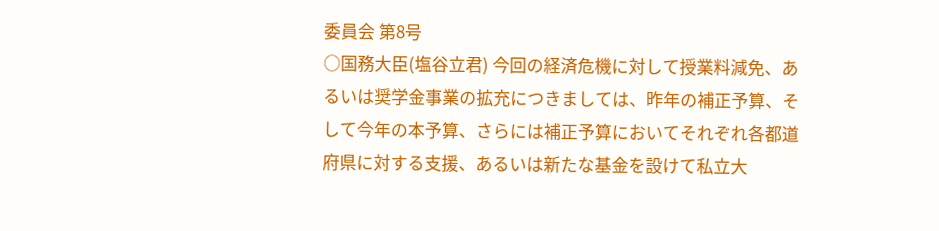委員会 第8号
○国務大臣(塩谷立君) 今回の経済危機に対して授業料減免、あるいは奨学金事業の拡充につきましては、昨年の補正予算、そして今年の本予算、さらには補正予算においてそれぞれ各都道府県に対する支援、あるいは新たな基金を設けて私立大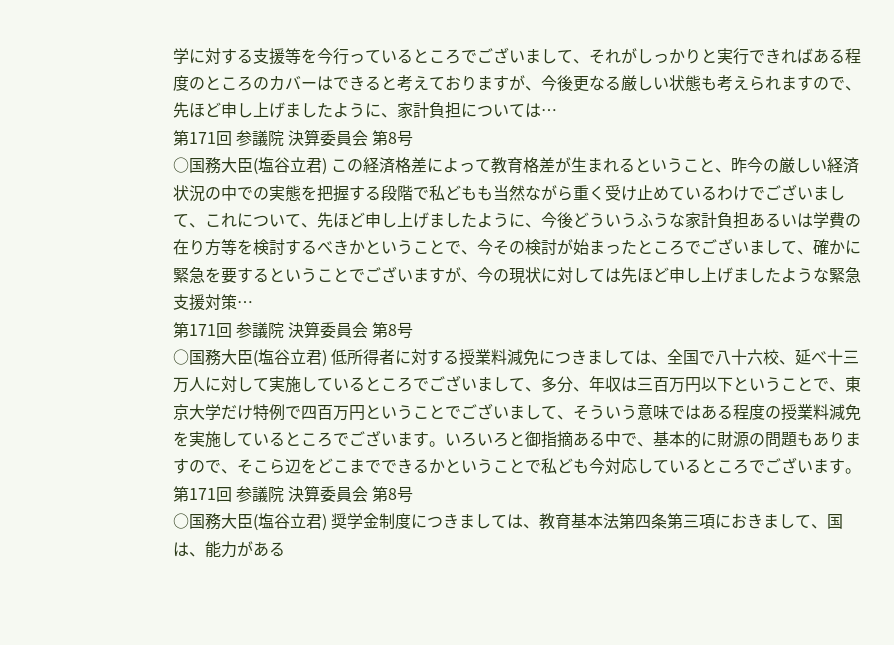学に対する支援等を今行っているところでございまして、それがしっかりと実行できればある程度のところのカバーはできると考えておりますが、今後更なる厳しい状態も考えられますので、先ほど申し上げましたように、家計負担については…
第171回 参議院 決算委員会 第8号
○国務大臣(塩谷立君) この経済格差によって教育格差が生まれるということ、昨今の厳しい経済状況の中での実態を把握する段階で私どもも当然ながら重く受け止めているわけでございまして、これについて、先ほど申し上げましたように、今後どういうふうな家計負担あるいは学費の在り方等を検討するべきかということで、今その検討が始まったところでございまして、確かに緊急を要するということでございますが、今の現状に対しては先ほど申し上げましたような緊急支援対策…
第171回 参議院 決算委員会 第8号
○国務大臣(塩谷立君) 低所得者に対する授業料減免につきましては、全国で八十六校、延べ十三万人に対して実施しているところでございまして、多分、年収は三百万円以下ということで、東京大学だけ特例で四百万円ということでございまして、そういう意味ではある程度の授業料減免を実施しているところでございます。いろいろと御指摘ある中で、基本的に財源の問題もありますので、そこら辺をどこまでできるかということで私ども今対応しているところでございます。
第171回 参議院 決算委員会 第8号
○国務大臣(塩谷立君) 奨学金制度につきましては、教育基本法第四条第三項におきまして、国は、能力がある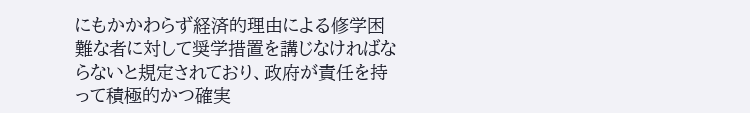にもかかわらず経済的理由による修学困難な者に対して奨学措置を講じなければならないと規定されており、政府が責任を持って積極的かつ確実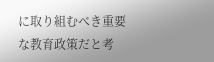に取り組むべき重要な教育政策だと考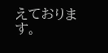えております。